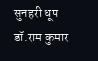सुनहरी धूप
डॉ.राम कुमार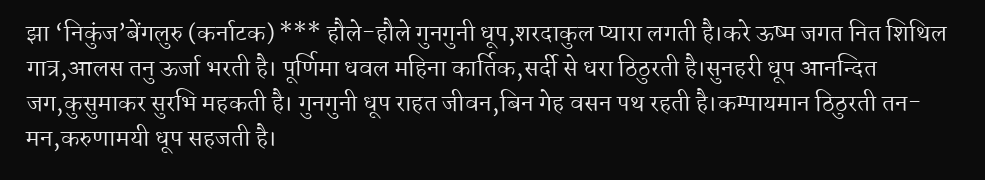झा ‘निकुंज’बेंगलुरु (कर्नाटक) *** हौले-हौले गुनगुनी धूप,शरदाकुल प्यारा लगती है।करे ऊष्म जगत नित शिथिल गात्र,आलस तनु ऊर्जा भरती है। पूर्णिमा धवल महिना कार्तिक,सर्दी से धरा ठिठुरती है।सुनहरी धूप आनन्दित जग,कुसुमाकर सुरभि महकती है। गुनगुनी धूप राहत जीवन,बिन गेह वसन पथ रहती है।कम्पायमान ठिठुरती तन-मन,करुणामयी धूप सहजती है।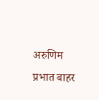अरुणिम प्रभात बाहर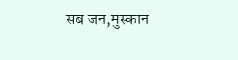सब जन,मुस्कान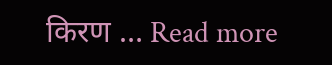किरण … Read more